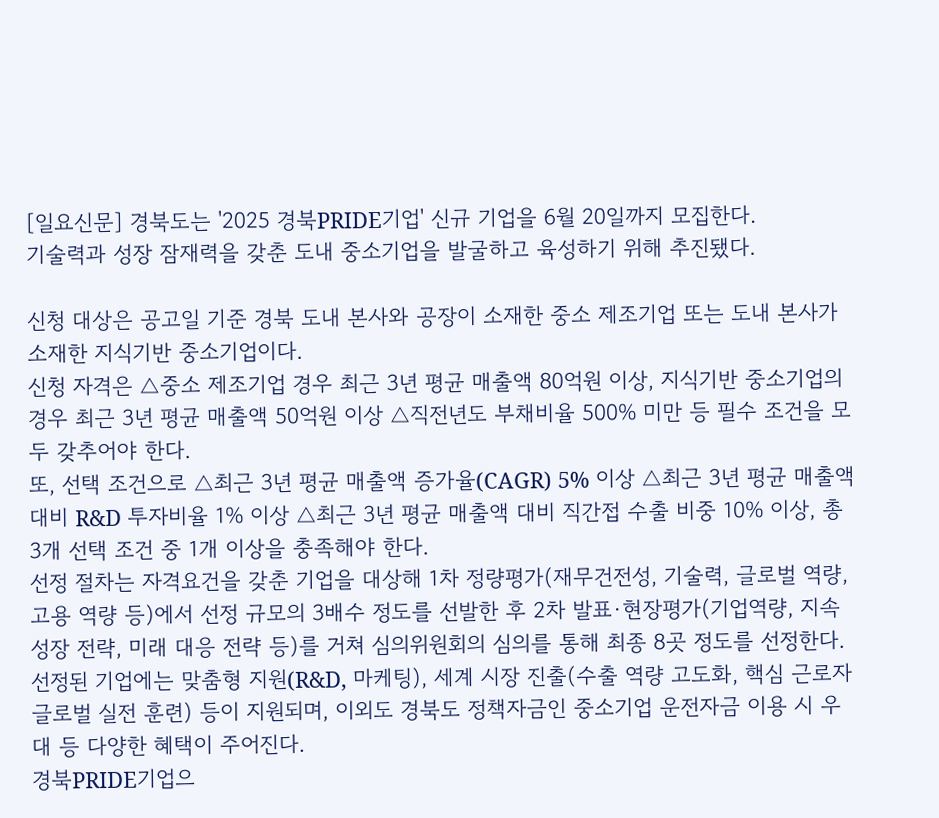[일요신문] 경북도는 '2025 경북PRIDE기업' 신규 기업을 6월 20일까지 모집한다.
기술력과 성장 잠재력을 갖춘 도내 중소기업을 발굴하고 육성하기 위해 추진됐다.

신청 대상은 공고일 기준 경북 도내 본사와 공장이 소재한 중소 제조기업 또는 도내 본사가 소재한 지식기반 중소기업이다.
신청 자격은 △중소 제조기업 경우 최근 3년 평균 매출액 80억원 이상, 지식기반 중소기업의 경우 최근 3년 평균 매출액 50억원 이상 △직전년도 부채비율 500% 미만 등 필수 조건을 모두 갖추어야 한다.
또, 선택 조건으로 △최근 3년 평균 매출액 증가율(CAGR) 5% 이상 △최근 3년 평균 매출액 대비 R&D 투자비율 1% 이상 △최근 3년 평균 매출액 대비 직간접 수출 비중 10% 이상, 총 3개 선택 조건 중 1개 이상을 충족해야 한다.
선정 절차는 자격요건을 갖춘 기업을 대상해 1차 정량평가(재무건전성, 기술력, 글로벌 역량, 고용 역량 등)에서 선정 규모의 3배수 정도를 선발한 후 2차 발표·현장평가(기업역량, 지속 성장 전략, 미래 대응 전략 등)를 거쳐 심의위원회의 심의를 통해 최종 8곳 정도를 선정한다.
선정된 기업에는 맞춤형 지원(R&D, 마케팅), 세계 시장 진출(수출 역량 고도화, 핵심 근로자 글로벌 실전 훈련) 등이 지원되며, 이외도 경북도 정책자금인 중소기업 운전자금 이용 시 우대 등 다양한 혜택이 주어진다.
경북PRIDE기업으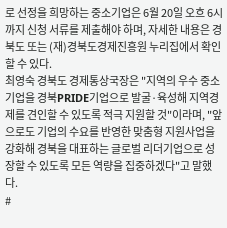로 선정을 희망하는 중소기업은 6월 20일 오흐 6시까지 신청 서류를 제출해야 하며, 자세한 내용은 경북도 또는 (재)경북도경제진흥원 누리집에서 확인할 수 있다.
최영숙 경북도 경제통상국장은 "지역의 우수 중소기업을 경북PRIDE기업으로 발굴·육성해 지역경제를 견인할 수 있도록 적극 지원할 것"이라며, "앞으로도 기업의 수요를 반영한 맞춤형 지원사업을 강화해 경북을 대표하는 글로벌 리더기업으로 성장할 수 있도록 모든 역량을 집중하겠다"고 말했다.
#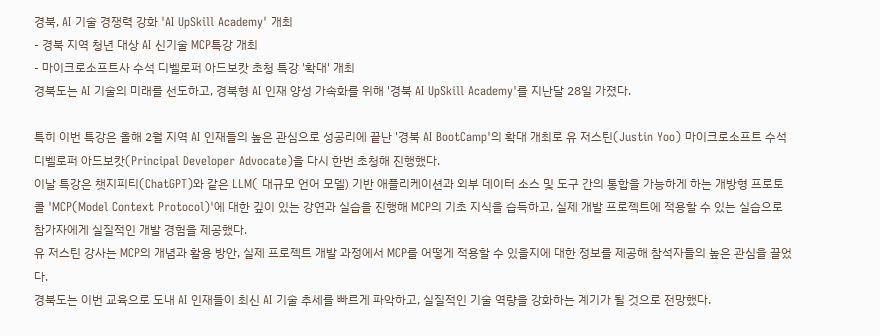경북, AI 기술 경쟁력 강화 'AI UpSkill Academy' 개최
- 경북 지역 청년 대상 AI 신기술 MCP특강 개최
- 마이크로소프트사 수석 디벨로퍼 아드보캇 초청 특강 '확대' 개최
경북도는 AI 기술의 미래를 선도하고, 경북형 AI 인재 양성 가속화를 위해 '경북 AI UpSkill Academy'를 지난달 28일 가졌다.

특히 이번 특강은 올해 2월 지역 AI 인재들의 높은 관심으로 성공리에 끝난 '경북 AI BootCamp'의 확대 개최로 유 저스틴(Justin Yoo) 마이크로소프트 수석 디벨로퍼 아드보캇(Principal Developer Advocate)을 다시 한번 초청해 진행했다.
이날 특강은 챗지피티(ChatGPT)와 같은 LLM( 대규모 언어 모델) 기반 애플리케이션과 외부 데이터 소스 및 도구 간의 통합을 가능하게 하는 개방형 프로토콜 'MCP(Model Context Protocol)'에 대한 깊이 있는 강연과 실습을 진행해 MCP의 기초 지식을 습득하고, 실제 개발 프로젝트에 적용할 수 있는 실습으로 참가자에게 실질적인 개발 경험을 제공했다.
유 저스틴 강사는 MCP의 개념과 활용 방안, 실제 프로젝트 개발 과정에서 MCP를 어떻게 적용할 수 있을지에 대한 정보를 제공해 참석자들의 높은 관심을 끌었다.
경북도는 이번 교육으로 도내 AI 인재들이 최신 AI 기술 추세를 빠르게 파악하고, 실질적인 기술 역량을 강화하는 계기가 될 것으로 전망했다.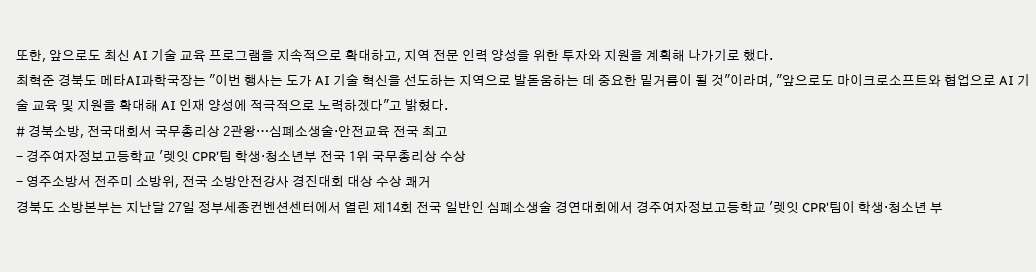또한, 앞으로도 최신 AI 기술 교육 프로그램을 지속적으로 확대하고, 지역 전문 인력 양성을 위한 투자와 지원을 계획해 나가기로 했다.
최혁준 경북도 메타AI과학국장는 "이번 행사는 도가 AI 기술 혁신을 선도하는 지역으로 발돋움하는 데 중요한 밑거름이 될 것"이라며, "앞으로도 마이크로소프트와 협업으로 AI 기술 교육 및 지원을 확대해 AI 인재 양성에 적극적으로 노력하겠다"고 밝혔다.
# 경북소방, 전국대회서 국무총리상 2관왕…심폐소생술·안전교육 전국 최고
- 경주여자정보고등학교 '렛잇 CPR'팀 학생·청소년부 전국 1위 국무총리상 수상
- 영주소방서 전주미 소방위, 전국 소방안전강사 경진대회 대상 수상 쾌거
경북도 소방본부는 지난달 27일 정부세종컨벤션센터에서 열린 제14회 전국 일반인 심폐소생술 경연대회에서 경주여자정보고등학교 '렛잇 CPR'팀이 학생·청소년 부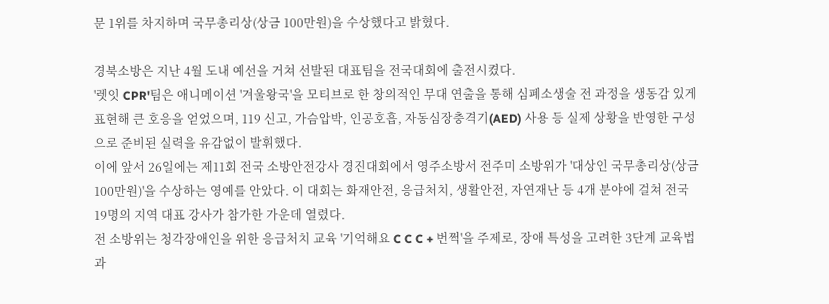문 1위를 차지하며 국무총리상(상금 100만원)을 수상했다고 밝혔다.

경북소방은 지난 4월 도내 예선을 거쳐 선발된 대표팀을 전국대회에 출전시켰다.
'렛잇 CPR'팀은 애니메이션 '겨울왕국'을 모티브로 한 창의적인 무대 연출을 통해 심폐소생술 전 과정을 생동감 있게 표현해 큰 호응을 얻었으며, 119 신고, 가슴압박, 인공호흡, 자동심장충격기(AED) 사용 등 실제 상황을 반영한 구성으로 준비된 실력을 유감없이 발휘했다.
이에 앞서 26일에는 제11회 전국 소방안전강사 경진대회에서 영주소방서 전주미 소방위가 '대상인 국무총리상(상금 100만원)'을 수상하는 영예를 안았다. 이 대회는 화재안전, 응급처치, 생활안전, 자연재난 등 4개 분야에 걸쳐 전국 19명의 지역 대표 강사가 참가한 가운데 열렸다.
전 소방위는 청각장애인을 위한 응급처치 교육 '기억해요 C C C + 번쩍'을 주제로, 장애 특성을 고려한 3단계 교육법과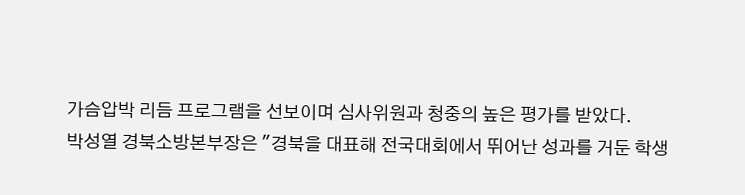가슴압박 리듬 프로그램을 선보이며 심사위원과 청중의 높은 평가를 받았다.
박성열 경북소방본부장은 "경북을 대표해 전국대회에서 뛰어난 성과를 거둔 학생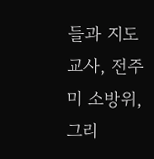들과 지도교사, 전주미 소방위, 그리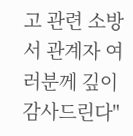고 관련 소방서 관계자 여러분께 깊이 감사드린다"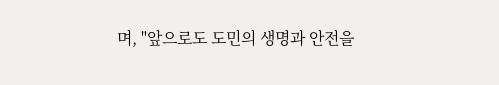며, "앞으로도 도민의 생명과 안전을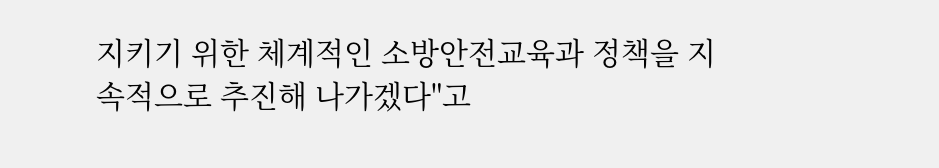지키기 위한 체계적인 소방안전교육과 정책을 지속적으로 추진해 나가겠다"고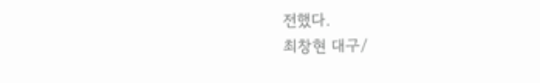전했다.
최창현 대구/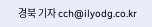경북 기자 cch@ilyodg.co.kr